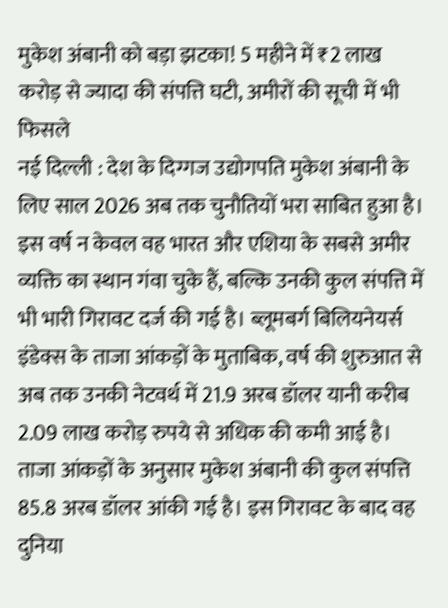मुकेश अंबानी को बड़ा झटका! 5 महीने में ₹2 लाख करोड़ से ज्यादा की संपत्ति घटी, अमीरों की सूची में भी फिसले
नई दिल्ली : देश के दिग्गज उद्योगपति मुकेश अंबानी के लिए साल 2026 अब तक चुनौतियों भरा साबित हुआ है। इस वर्ष न केवल वह भारत और एशिया के सबसे अमीर व्यक्ति का स्थान गंवा चुके हैं, बल्कि उनकी कुल संपत्ति में भी भारी गिरावट दर्ज की गई है। ब्लूमबर्ग बिलियनेयर्स इंडेक्स के ताजा आंकड़ों के मुताबिक, वर्ष की शुरुआत से अब तक उनकी नेटवर्थ में 21.9 अरब डॉलर यानी करीब 2.09 लाख करोड़ रुपये से अधिक की कमी आई है।
ताजा आंकड़ों के अनुसार मुकेश अंबानी की कुल संपत्ति 85.8 अरब डॉलर आंकी गई है। इस गिरावट के बाद वह दुनिया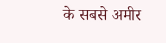के सबसे अमीर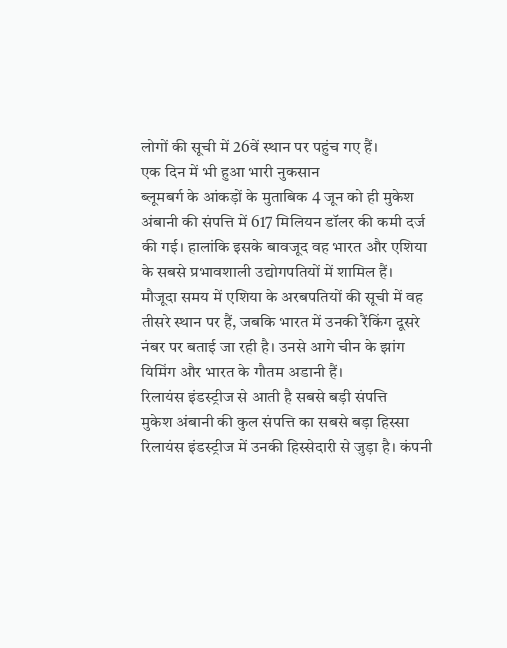लोगों की सूची में 26वें स्थान पर पहुंच गए हैं।
एक दिन में भी हुआ भारी नुकसान
ब्लूमबर्ग के आंकड़ों के मुताबिक 4 जून को ही मुकेश अंबानी की संपत्ति में 617 मिलियन डॉलर की कमी दर्ज की गई। हालांकि इसके बावजूद वह भारत और एशिया के सबसे प्रभावशाली उद्योगपतियों में शामिल हैं।
मौजूदा समय में एशिया के अरबपतियों की सूची में वह तीसरे स्थान पर हैं, जबकि भारत में उनकी रैंकिंग दूसरे नंबर पर बताई जा रही है। उनसे आगे चीन के झांग यिमिंग और भारत के गौतम अडानी हैं।
रिलायंस इंडस्ट्रीज से आती है सबसे बड़ी संपत्ति
मुकेश अंबानी की कुल संपत्ति का सबसे बड़ा हिस्सा रिलायंस इंडस्ट्रीज में उनकी हिस्सेदारी से जुड़ा है। कंपनी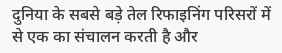दुनिया के सबसे बड़े तेल रिफाइनिंग परिसरों में से एक का संचालन करती है और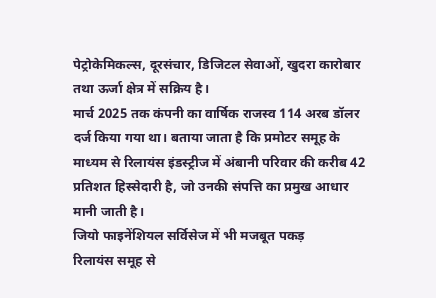पेट्रोकेमिकल्स, दूरसंचार, डिजिटल सेवाओं, खुदरा कारोबार तथा ऊर्जा क्षेत्र में सक्रिय है।
मार्च 2025 तक कंपनी का वार्षिक राजस्व 114 अरब डॉलर दर्ज किया गया था। बताया जाता है कि प्रमोटर समूह के माध्यम से रिलायंस इंडस्ट्रीज में अंबानी परिवार की करीब 42 प्रतिशत हिस्सेदारी है, जो उनकी संपत्ति का प्रमुख आधार मानी जाती है।
जियो फाइनेंशियल सर्विसेज में भी मजबूत पकड़
रिलायंस समूह से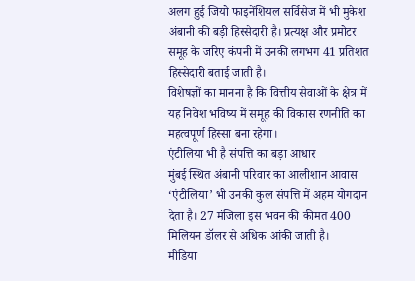अलग हुई जियो फाइनेंशियल सर्विसेज में भी मुकेश अंबानी की बड़ी हिस्सेदारी है। प्रत्यक्ष और प्रमोटर समूह के जरिए कंपनी में उनकी लगभग 41 प्रतिशत हिस्सेदारी बताई जाती है।
विशेषज्ञों का मानना है कि वित्तीय सेवाओं के क्षेत्र में यह निवेश भविष्य में समूह की विकास रणनीति का महत्वपूर्ण हिस्सा बना रहेगा।
एंटीलिया भी है संपत्ति का बड़ा आधार
मुंबई स्थित अंबानी परिवार का आलीशान आवास ‘एंटीलिया’ भी उनकी कुल संपत्ति में अहम योगदान देता है। 27 मंजिला इस भवन की कीमत 400 मिलियन डॉलर से अधिक आंकी जाती है।
मीडिया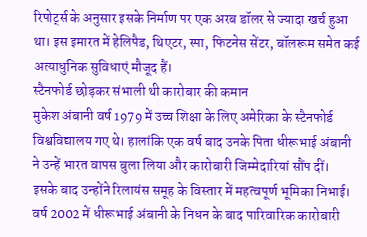रिपोर्ट्स के अनुसार इसके निर्माण पर एक अरब डॉलर से ज्यादा खर्च हुआ था। इस इमारत में हेलिपैड, थिएटर, स्पा, फिटनेस सेंटर, बॉलरूम समेत कई अत्याधुनिक सुविधाएं मौजूद हैं।
स्टैनफोर्ड छोड़कर संभाली थी कारोबार की कमान
मुकेश अंबानी वर्ष 1979 में उच्च शिक्षा के लिए अमेरिका के स्टैनफोर्ड विश्वविद्यालय गए थे। हालांकि एक वर्ष बाद उनके पिता धीरूभाई अंबानी ने उन्हें भारत वापस बुला लिया और कारोबारी जिम्मेदारियां सौंप दीं।
इसके बाद उन्होंने रिलायंस समूह के विस्तार में महत्वपूर्ण भूमिका निभाई। वर्ष 2002 में धीरूभाई अंबानी के निधन के बाद पारिवारिक कारोबारी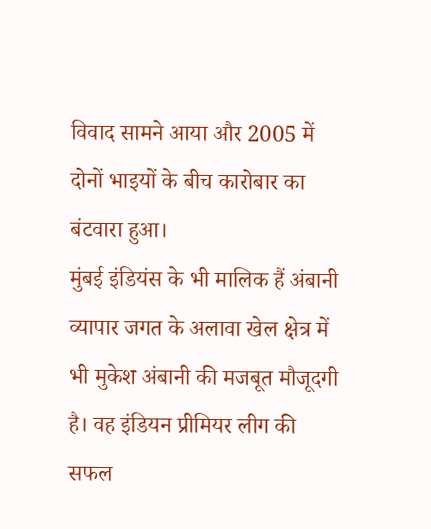विवाद सामने आया और 2005 में दोनों भाइयों के बीच कारोबार का बंटवारा हुआ।
मुंबई इंडियंस के भी मालिक हैं अंबानी
व्यापार जगत के अलावा खेल क्षेत्र में भी मुकेश अंबानी की मजबूत मौजूदगी है। वह इंडियन प्रीमियर लीग की सफल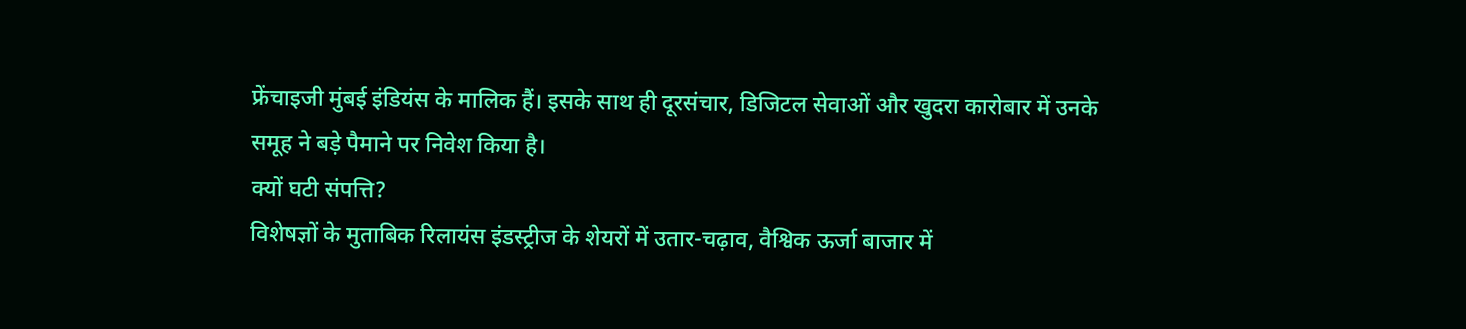फ्रेंचाइजी मुंबई इंडियंस के मालिक हैं। इसके साथ ही दूरसंचार, डिजिटल सेवाओं और खुदरा कारोबार में उनके समूह ने बड़े पैमाने पर निवेश किया है।
क्यों घटी संपत्ति?
विशेषज्ञों के मुताबिक रिलायंस इंडस्ट्रीज के शेयरों में उतार-चढ़ाव, वैश्विक ऊर्जा बाजार में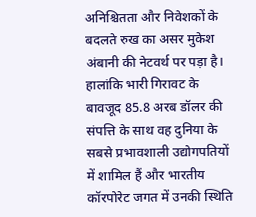अनिश्चितता और निवेशकों के बदलते रुख का असर मुकेश अंबानी की नेटवर्थ पर पड़ा है। हालांकि भारी गिरावट के बावजूद 85.8 अरब डॉलर की संपत्ति के साथ वह दुनिया के सबसे प्रभावशाली उद्योगपतियों में शामिल हैं और भारतीय कॉरपोरेट जगत में उनकी स्थिति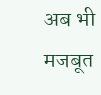अब भी मजबूत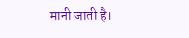मानी जाती है।